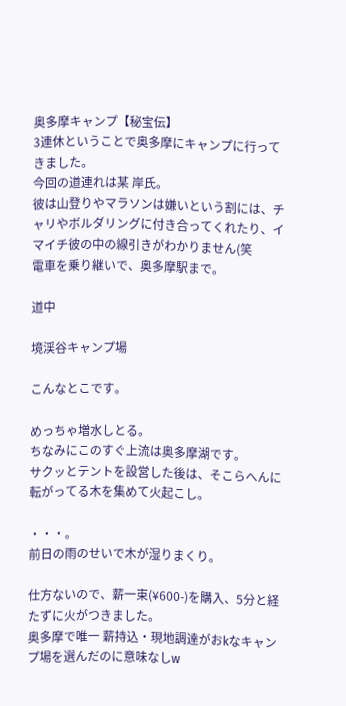奥多摩キャンプ【秘宝伝】
3連休ということで奥多摩にキャンプに行ってきました。
今回の道連れは某 岸氏。
彼は山登りやマラソンは嫌いという割には、チャリやボルダリングに付き合ってくれたり、イマイチ彼の中の線引きがわかりません(笑
電車を乗り継いで、奥多摩駅まで。

道中

境渓谷キャンプ場

こんなとこです。

めっちゃ増水しとる。
ちなみにこのすぐ上流は奥多摩湖です。
サクッとテントを設営した後は、そこらへんに転がってる木を集めて火起こし。

・・・。
前日の雨のせいで木が湿りまくり。

仕方ないので、薪一束(¥600-)を購入、5分と経たずに火がつきました。
奥多摩で唯一 薪持込・現地調達がおkなキャンプ場を選んだのに意味なしw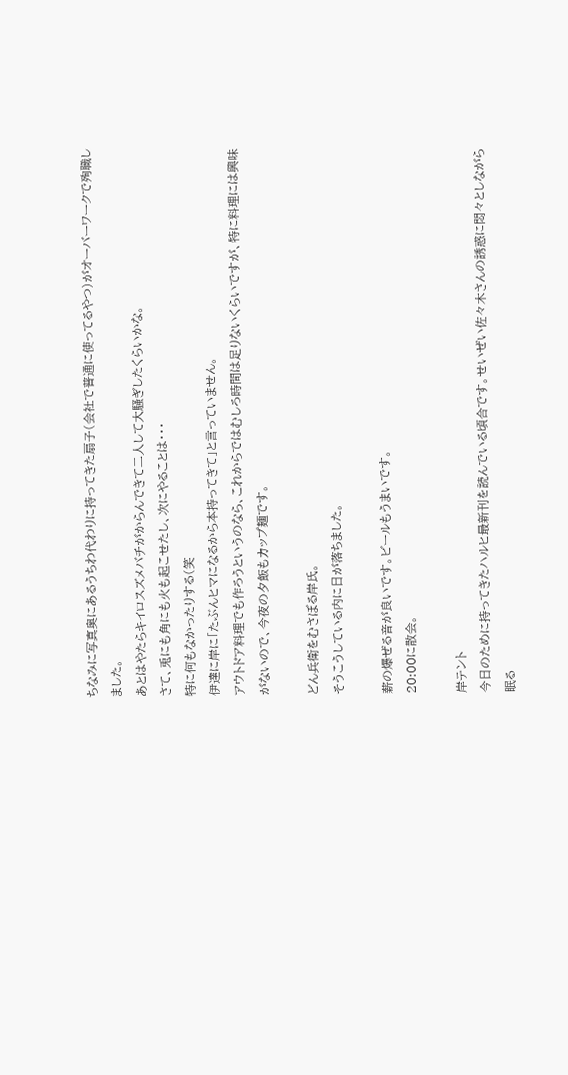ちなみに写真奥にあるうちわ代わりに持ってきた扇子(会社で普通に使ってるやつ)がオーバーワークで殉職しました。
あとはやたらキイロスズメバチがからんできて二人して大騒ぎしたくらいかな。
さて、兎にも角にも火も起こせたし、次にやることは・・・
特に何もなかったりする(笑
伊達に岸に「たぶんヒマになるから本持ってきて」と言っていません。
アウトドア料理でも作ろうというのなら、これからではむしろ時間は足りないくらいですが、特に料理には興味がないので、今夜の夕飯もカップ麺です。

どん兵衛をむさぼる岸氏。
そうこうしている内に日が落ちました。

薪の爆ぜる音が良いです。ビールもうまいです。
20:00に散会。

岸テント
今日のために持ってきたハルヒ最新刊を読んでいる頃合です。せいぜい佐々木さんの誘惑に悶々としながら眠る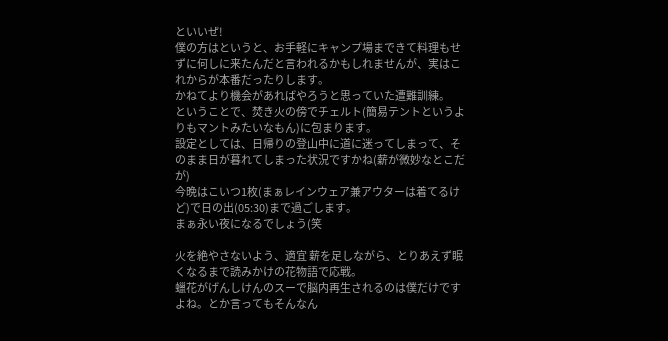といいぜ!
僕の方はというと、お手軽にキャンプ場まできて料理もせずに何しに来たんだと言われるかもしれませんが、実はこれからが本番だったりします。
かねてより機会があればやろうと思っていた遭難訓練。
ということで、焚き火の傍でチェルト(簡易テントというよりもマントみたいなもん)に包まります。
設定としては、日帰りの登山中に道に迷ってしまって、そのまま日が暮れてしまった状況ですかね(薪が微妙なとこだが)
今晩はこいつ1枚(まぁレインウェア兼アウターは着てるけど)で日の出(05:30)まで過ごします。
まぁ永い夜になるでしょう(笑

火を絶やさないよう、適宜 薪を足しながら、とりあえず眠くなるまで読みかけの花物語で応戦。
蠟花がげんしけんのスーで脳内再生されるのは僕だけですよね。とか言ってもそんなん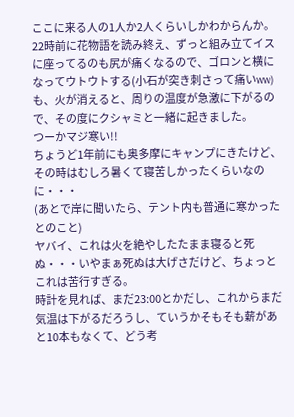ここに来る人の1人か2人くらいしかわからんか。
22時前に花物語を読み終え、ずっと組み立てイスに座ってるのも尻が痛くなるので、ゴロンと横になってウトウトする(小石が突き刺さって痛いww)も、火が消えると、周りの温度が急激に下がるので、その度にクシャミと一緒に起きました。
つーかマジ寒い!!
ちょうど1年前にも奥多摩にキャンプにきたけど、その時はむしろ暑くて寝苦しかったくらいなのに・・・
(あとで岸に聞いたら、テント内も普通に寒かったとのこと)
ヤバイ、これは火を絶やしたたまま寝ると死ぬ・・・いやまぁ死ぬは大げさだけど、ちょっとこれは苦行すぎる。
時計を見れば、まだ23:00とかだし、これからまだ気温は下がるだろうし、ていうかそもそも薪があと10本もなくて、どう考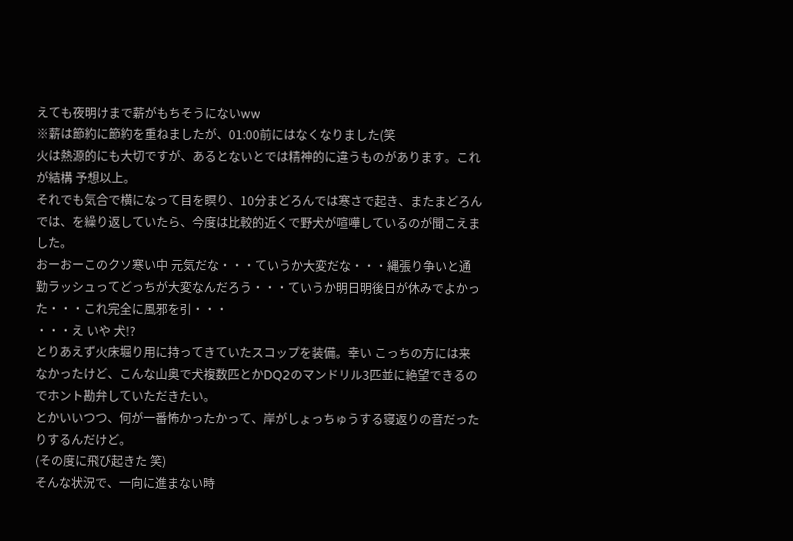えても夜明けまで薪がもちそうにないww
※薪は節約に節約を重ねましたが、01:00前にはなくなりました(笑
火は熱源的にも大切ですが、あるとないとでは精神的に違うものがあります。これが結構 予想以上。
それでも気合で横になって目を瞑り、10分まどろんでは寒さで起き、またまどろんでは、を繰り返していたら、今度は比較的近くで野犬が喧嘩しているのが聞こえました。
おーおーこのクソ寒い中 元気だな・・・ていうか大変だな・・・縄張り争いと通勤ラッシュってどっちが大変なんだろう・・・ていうか明日明後日が休みでよかった・・・これ完全に風邪を引・・・
・・・え いや 犬!?
とりあえず火床堀り用に持ってきていたスコップを装備。幸い こっちの方には来なかったけど、こんな山奥で犬複数匹とかDQ2のマンドリル3匹並に絶望できるのでホント勘弁していただきたい。
とかいいつつ、何が一番怖かったかって、岸がしょっちゅうする寝返りの音だったりするんだけど。
(その度に飛び起きた 笑)
そんな状況で、一向に進まない時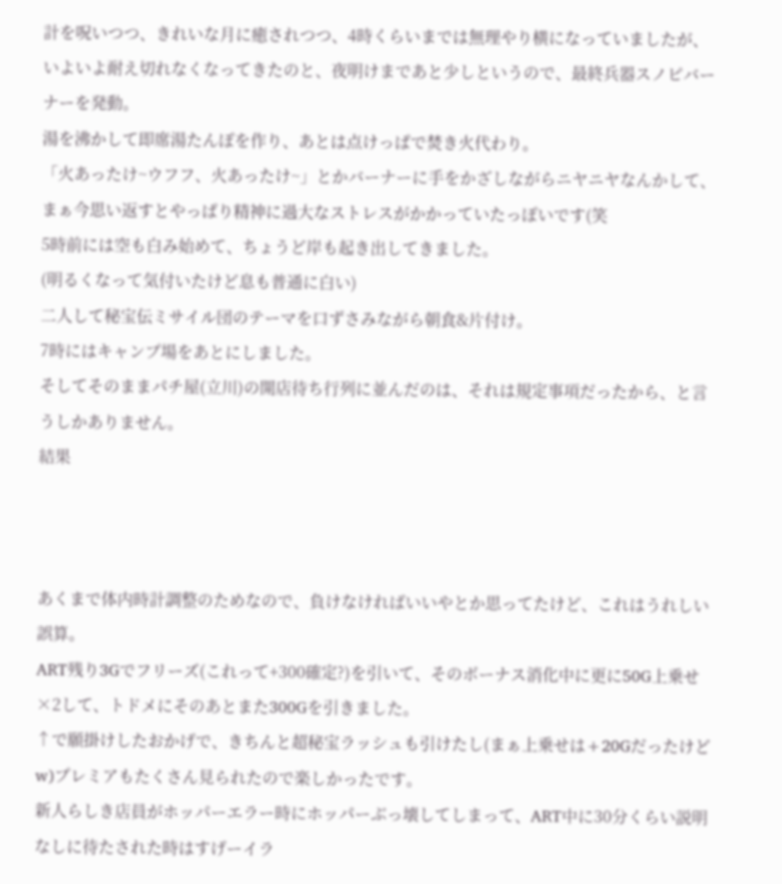計を呪いつつ、きれいな月に癒されつつ、4時くらいまでは無理やり横になっていましたが、いよいよ耐え切れなくなってきたのと、夜明けまであと少しというので、最終兵器スノピバーナーを発動。
湯を沸かして即席湯たんぽを作り、あとは点けっぱで焚き火代わり。
「火あったけ~ウフフ、火あったけ~」とかバーナーに手をかざしながらニヤニヤなんかして、まぁ今思い返すとやっぱり精神に過大なストレスがかかっていたっぽいです(笑
5時前には空も白み始めて、ちょうど岸も起き出してきました。
(明るくなって気付いたけど息も普通に白い)
二人して秘宝伝ミサイル団のテーマを口ずさみながら朝食&片付け。
7時にはキャンプ場をあとにしました。
そしてそのままパチ屋(立川)の開店待ち行列に並んだのは、それは規定事項だったから、と言うしかありません。
結果



あくまで体内時計調整のためなので、負けなければいいやとか思ってたけど、これはうれしい誤算。
ART残り3Gでフリーズ(これって+300確定?)を引いて、そのボーナス消化中に更に50G上乗せ×2して、トドメにそのあとまた300Gを引きました。
↑で願掛けしたおかげで、きちんと超秘宝ラッシュも引けたし(まぁ上乗せは+20Gだったけどw)プレミアもたくさん見られたので楽しかったです。
新人らしき店員がホッパーエラー時にホッパーぶっ壊してしまって、ART中に30分くらい説明なしに待たされた時はすげーイラ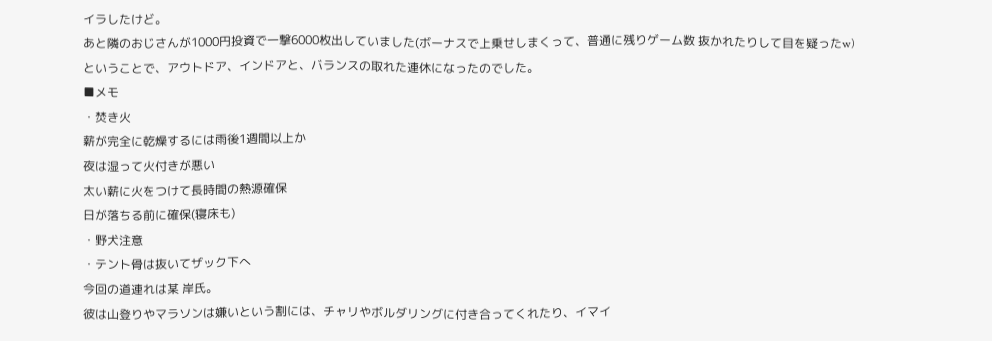イラしたけど。
あと隣のおじさんが1000円投資で一撃6000枚出していました(ボーナスで上乗せしまくって、普通に残りゲーム数 抜かれたりして目を疑ったw)
ということで、アウトドア、インドアと、バランスの取れた連休になったのでした。
■メモ
・焚き火
薪が完全に乾燥するには雨後1週間以上か
夜は湿って火付きが悪い
太い薪に火をつけて長時間の熱源確保
日が落ちる前に確保(寝床も)
・野犬注意
・テント骨は抜いてザック下へ
今回の道連れは某 岸氏。
彼は山登りやマラソンは嫌いという割には、チャリやボルダリングに付き合ってくれたり、イマイ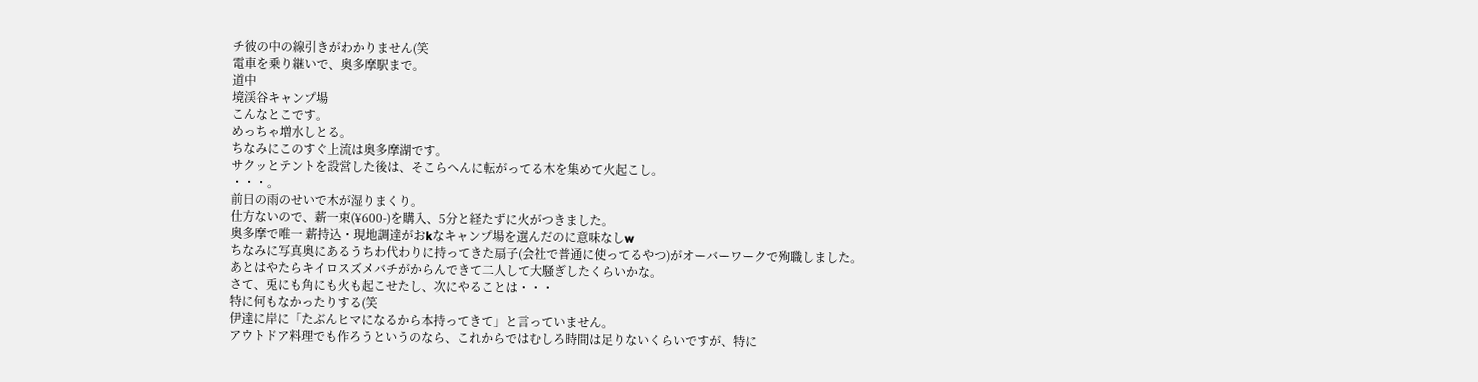チ彼の中の線引きがわかりません(笑
電車を乗り継いで、奥多摩駅まで。
道中
境渓谷キャンプ場
こんなとこです。
めっちゃ増水しとる。
ちなみにこのすぐ上流は奥多摩湖です。
サクッとテントを設営した後は、そこらへんに転がってる木を集めて火起こし。
・・・。
前日の雨のせいで木が湿りまくり。
仕方ないので、薪一束(¥600-)を購入、5分と経たずに火がつきました。
奥多摩で唯一 薪持込・現地調達がおkなキャンプ場を選んだのに意味なしw
ちなみに写真奥にあるうちわ代わりに持ってきた扇子(会社で普通に使ってるやつ)がオーバーワークで殉職しました。
あとはやたらキイロスズメバチがからんできて二人して大騒ぎしたくらいかな。
さて、兎にも角にも火も起こせたし、次にやることは・・・
特に何もなかったりする(笑
伊達に岸に「たぶんヒマになるから本持ってきて」と言っていません。
アウトドア料理でも作ろうというのなら、これからではむしろ時間は足りないくらいですが、特に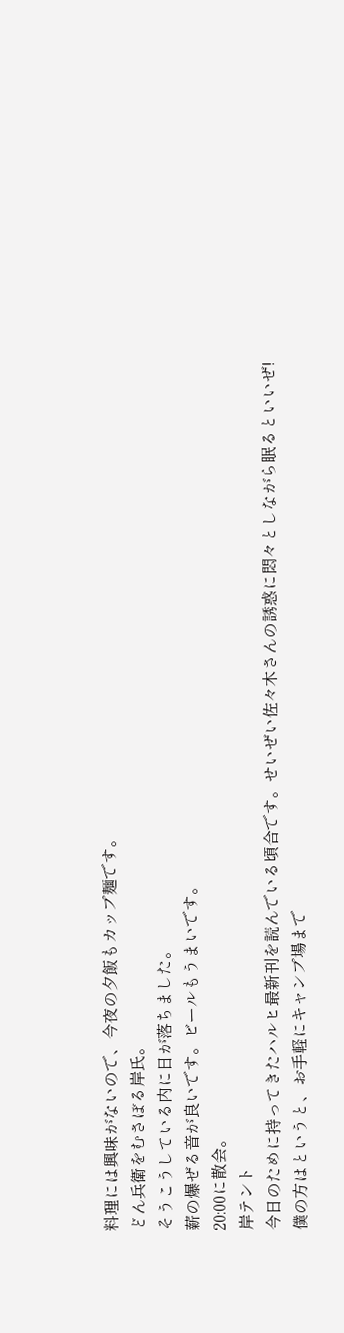料理には興味がないので、今夜の夕飯もカップ麺です。
どん兵衛をむさぼる岸氏。
そうこうしている内に日が落ちました。
薪の爆ぜる音が良いです。ビールもうまいです。
20:00に散会。
岸テント
今日のために持ってきたハルヒ最新刊を読んでいる頃合です。せいぜい佐々木さんの誘惑に悶々としながら眠るといいぜ!
僕の方はというと、お手軽にキャンプ場まで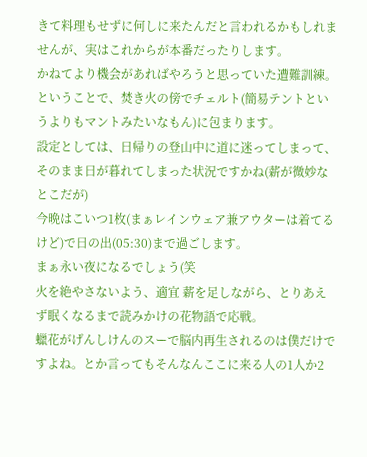きて料理もせずに何しに来たんだと言われるかもしれませんが、実はこれからが本番だったりします。
かねてより機会があればやろうと思っていた遭難訓練。
ということで、焚き火の傍でチェルト(簡易テントというよりもマントみたいなもん)に包まります。
設定としては、日帰りの登山中に道に迷ってしまって、そのまま日が暮れてしまった状況ですかね(薪が微妙なとこだが)
今晩はこいつ1枚(まぁレインウェア兼アウターは着てるけど)で日の出(05:30)まで過ごします。
まぁ永い夜になるでしょう(笑
火を絶やさないよう、適宜 薪を足しながら、とりあえず眠くなるまで読みかけの花物語で応戦。
蠟花がげんしけんのスーで脳内再生されるのは僕だけですよね。とか言ってもそんなんここに来る人の1人か2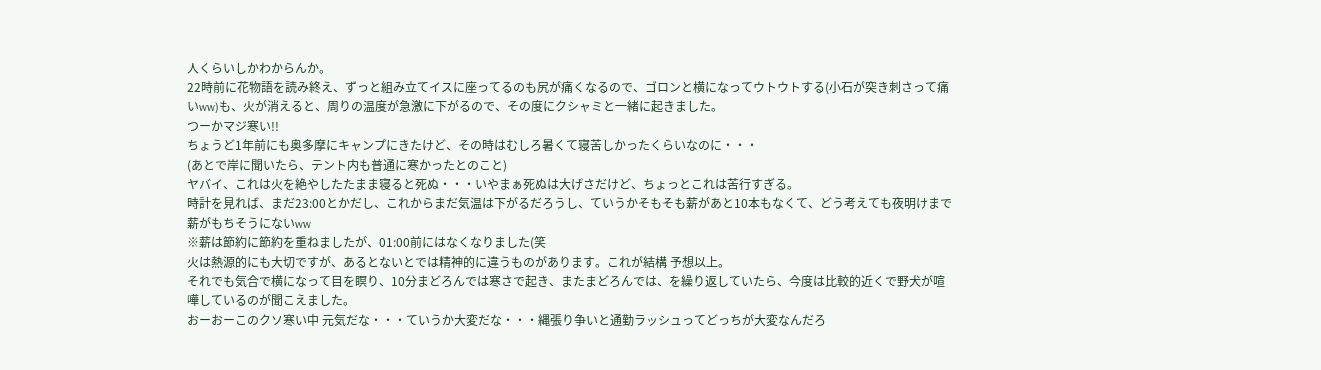人くらいしかわからんか。
22時前に花物語を読み終え、ずっと組み立てイスに座ってるのも尻が痛くなるので、ゴロンと横になってウトウトする(小石が突き刺さって痛いww)も、火が消えると、周りの温度が急激に下がるので、その度にクシャミと一緒に起きました。
つーかマジ寒い!!
ちょうど1年前にも奥多摩にキャンプにきたけど、その時はむしろ暑くて寝苦しかったくらいなのに・・・
(あとで岸に聞いたら、テント内も普通に寒かったとのこと)
ヤバイ、これは火を絶やしたたまま寝ると死ぬ・・・いやまぁ死ぬは大げさだけど、ちょっとこれは苦行すぎる。
時計を見れば、まだ23:00とかだし、これからまだ気温は下がるだろうし、ていうかそもそも薪があと10本もなくて、どう考えても夜明けまで薪がもちそうにないww
※薪は節約に節約を重ねましたが、01:00前にはなくなりました(笑
火は熱源的にも大切ですが、あるとないとでは精神的に違うものがあります。これが結構 予想以上。
それでも気合で横になって目を瞑り、10分まどろんでは寒さで起き、またまどろんでは、を繰り返していたら、今度は比較的近くで野犬が喧嘩しているのが聞こえました。
おーおーこのクソ寒い中 元気だな・・・ていうか大変だな・・・縄張り争いと通勤ラッシュってどっちが大変なんだろ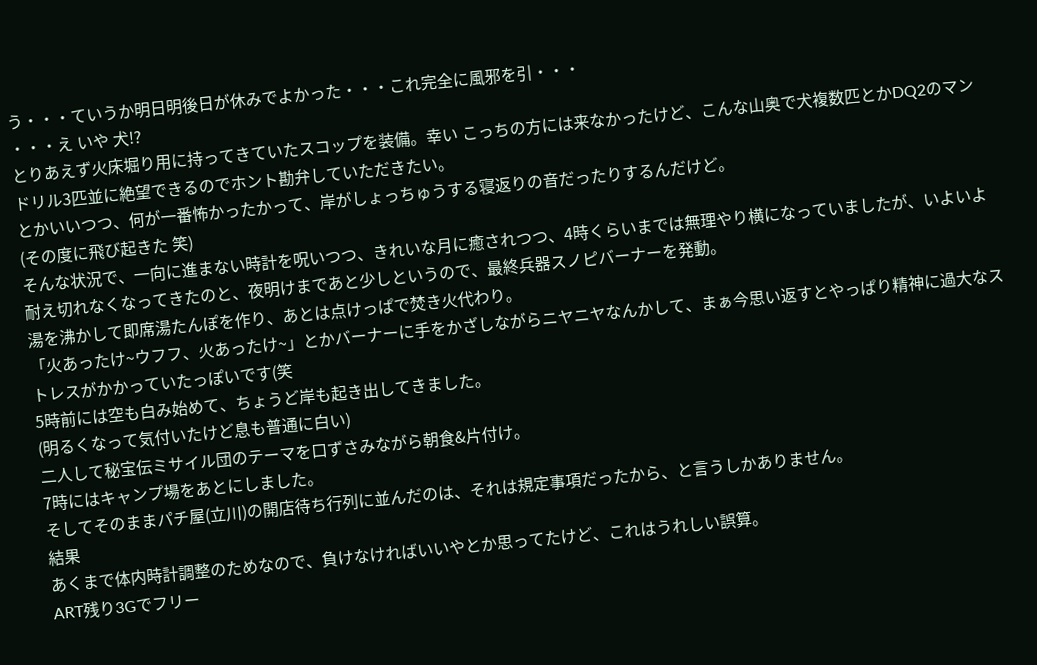う・・・ていうか明日明後日が休みでよかった・・・これ完全に風邪を引・・・
・・・え いや 犬!?
とりあえず火床堀り用に持ってきていたスコップを装備。幸い こっちの方には来なかったけど、こんな山奥で犬複数匹とかDQ2のマンドリル3匹並に絶望できるのでホント勘弁していただきたい。
とかいいつつ、何が一番怖かったかって、岸がしょっちゅうする寝返りの音だったりするんだけど。
(その度に飛び起きた 笑)
そんな状況で、一向に進まない時計を呪いつつ、きれいな月に癒されつつ、4時くらいまでは無理やり横になっていましたが、いよいよ耐え切れなくなってきたのと、夜明けまであと少しというので、最終兵器スノピバーナーを発動。
湯を沸かして即席湯たんぽを作り、あとは点けっぱで焚き火代わり。
「火あったけ~ウフフ、火あったけ~」とかバーナーに手をかざしながらニヤニヤなんかして、まぁ今思い返すとやっぱり精神に過大なストレスがかかっていたっぽいです(笑
5時前には空も白み始めて、ちょうど岸も起き出してきました。
(明るくなって気付いたけど息も普通に白い)
二人して秘宝伝ミサイル団のテーマを口ずさみながら朝食&片付け。
7時にはキャンプ場をあとにしました。
そしてそのままパチ屋(立川)の開店待ち行列に並んだのは、それは規定事項だったから、と言うしかありません。
結果
あくまで体内時計調整のためなので、負けなければいいやとか思ってたけど、これはうれしい誤算。
ART残り3Gでフリー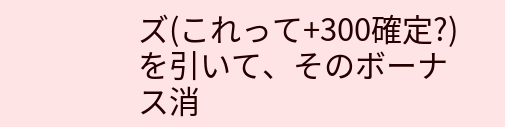ズ(これって+300確定?)を引いて、そのボーナス消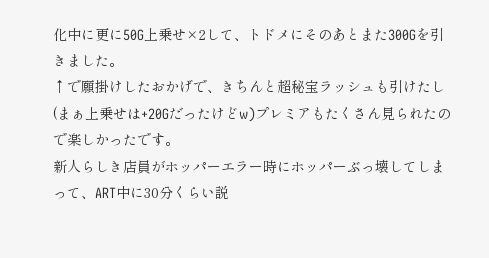化中に更に50G上乗せ×2して、トドメにそのあとまた300Gを引きました。
↑で願掛けしたおかげで、きちんと超秘宝ラッシュも引けたし(まぁ上乗せは+20Gだったけどw)プレミアもたくさん見られたので楽しかったです。
新人らしき店員がホッパーエラー時にホッパーぶっ壊してしまって、ART中に30分くらい説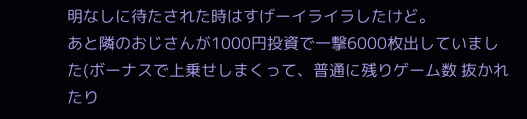明なしに待たされた時はすげーイライラしたけど。
あと隣のおじさんが1000円投資で一撃6000枚出していました(ボーナスで上乗せしまくって、普通に残りゲーム数 抜かれたり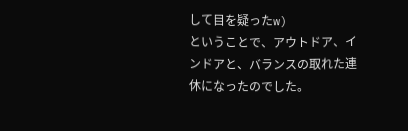して目を疑ったw)
ということで、アウトドア、インドアと、バランスの取れた連休になったのでした。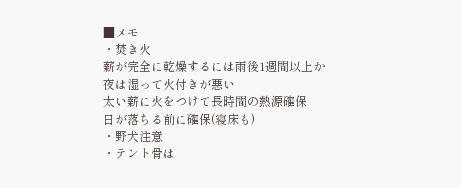■メモ
・焚き火
薪が完全に乾燥するには雨後1週間以上か
夜は湿って火付きが悪い
太い薪に火をつけて長時間の熱源確保
日が落ちる前に確保(寝床も)
・野犬注意
・テント骨は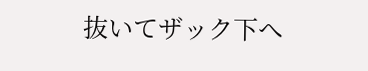抜いてザック下へ